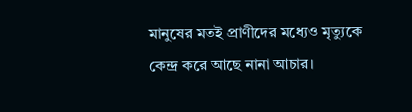মানুষের মতই প্রাণীদের মধ্যেও মৃত্যুকে কেন্দ্র করে আছে নানা আচার।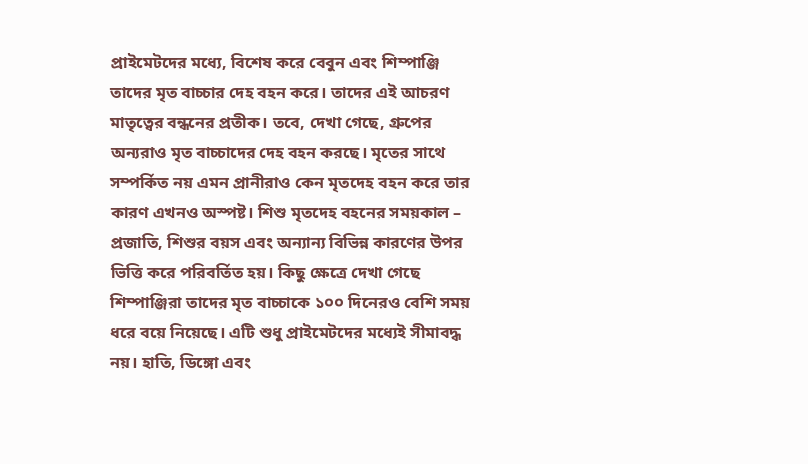প্রাইমেটদের মধ্যে, বিশেষ করে বেবুন এবং শিম্পাঞ্জি তাদের মৃত বাচ্চার দেহ বহন করে। তাদের এই আচরণ মাতৃত্বের বন্ধনের প্রতীক। তবে, দেখা গেছে, গ্রুপের অন্যরাও মৃত বাচ্চাদের দেহ বহন করছে। মৃতের সাথে সম্পর্কিত নয় এমন প্রানীরাও কেন মৃতদেহ বহন করে তার কারণ এখনও অস্পষ্ট। শিশু মৃতদেহ বহনের সময়কাল – প্রজাতি, শিশুর বয়স এবং অন্যান্য বিভিন্ন কারণের উপর ভিত্তি করে পরিবর্তিত হয়। কিছু ক্ষেত্রে দেখা গেছে শিম্পাঞ্জিরা তাদের মৃত বাচ্চাকে ১০০ দিনেরও বেশি সময় ধরে বয়ে নিয়েছে। এটি শুধু প্রাইমেটদের মধ্যেই সীমাবদ্ধ নয়। হাতি, ডিঙ্গো এবং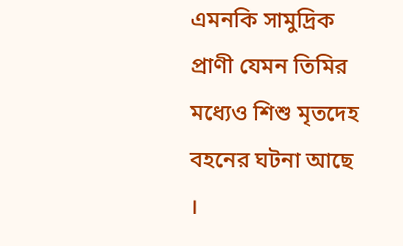এমনকি সামুদ্রিক প্রাণী যেমন তিমির মধ্যেও শিশু মৃতদেহ বহনের ঘটনা আছে ।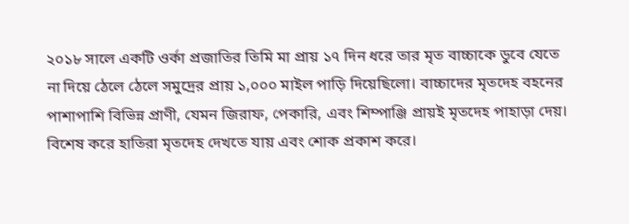২০১৮ সালে একটি ওর্কা প্রজাতির তিমি মা প্রায় ১৭ দিন ধরে তার মৃত বাচ্চাকে ডুবে যেতে না দিয়ে ঠেলে ঠেলে সমুদ্রের প্রায় ১,০০০ মাইল পাড়ি দিয়েছিলো। বাচ্চাদের মৃতদেহ বহনের পাশাপাশি বিভিন্ন প্রাণী, যেমন জিরাফ, পেকারি, এবং শিম্পাঞ্জি প্রায়ই মৃতদেহ পাহাড়া দেয়। বিশেষ করে হাতিরা মৃতদেহ দেখতে যায় এবং শোক প্রকাশ করে।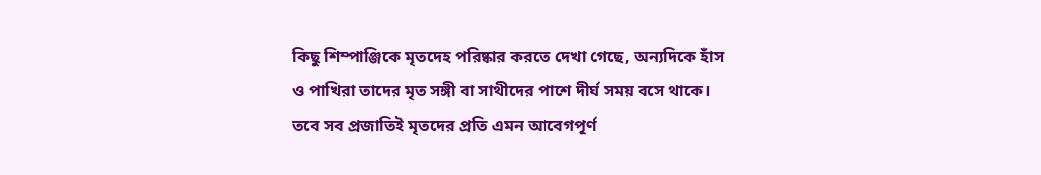কিছু শিম্পাঞ্জিকে মৃতদেহ পরিষ্কার করতে দেখা গেছে, অন্যদিকে হাঁস ও পাখিরা তাদের মৃত সঙ্গী বা সাথীদের পাশে দীর্ঘ সময় বসে থাকে। তবে সব প্রজাতিই মৃতদের প্রতি এমন আবেগপূর্ণ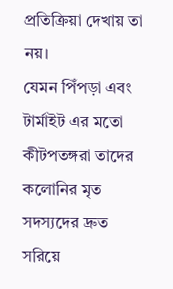প্রতিক্রিয়া দেখায় তা নয়।
যেমন পিঁপড়া এবং টার্মাইট এর মতো কীটপতঙ্গরা তাদের কলোনির মৃত সদস্যদের দ্রুত সরিয়ে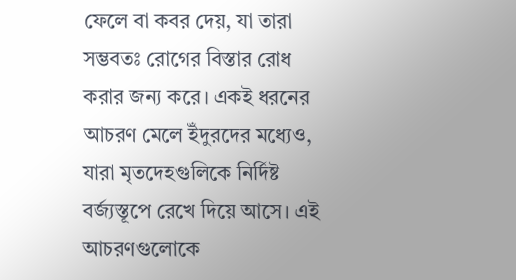ফেলে বা কবর দেয়, যা তারা সম্ভবতঃ রোগের বিস্তার রোধ করার জন্য করে। একই ধরনের আচরণ মেলে ইঁদুরদের মধ্যেও, যারা মৃতদেহগুলিকে নির্দিষ্ট বর্জ্যস্তূপে রেখে দিয়ে আসে। এই আচরণগুলোকে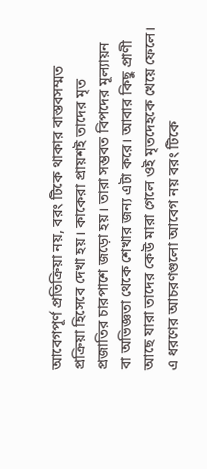আবেগপূর্ণ প্রতিক্রিয়া নয়, বরং টিকে থাকার বাস্তবসম্মত প্রক্রিয়া হিসেবে দেখা হয়। কাকেরা প্রায়শই তাদের মৃত প্রজাতির চারপাশে জড়ো হয়। তারা সম্ভবত বিপদের মূল্যায়ন বা অভিজ্ঞতা থেকে শেখার জন্য এটা করে। আবার কিছু প্রাণী আছে যারা তাদের কেউ মারা গেলে ওই মৃতদেহকে খেয়ে ফেলে। এ ধরণের আচরণগুলো আবেগ নয় বরং টিকে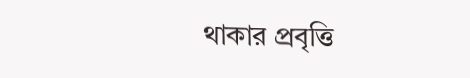থাকার প্রবৃত্তি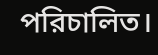পরিচালিত।